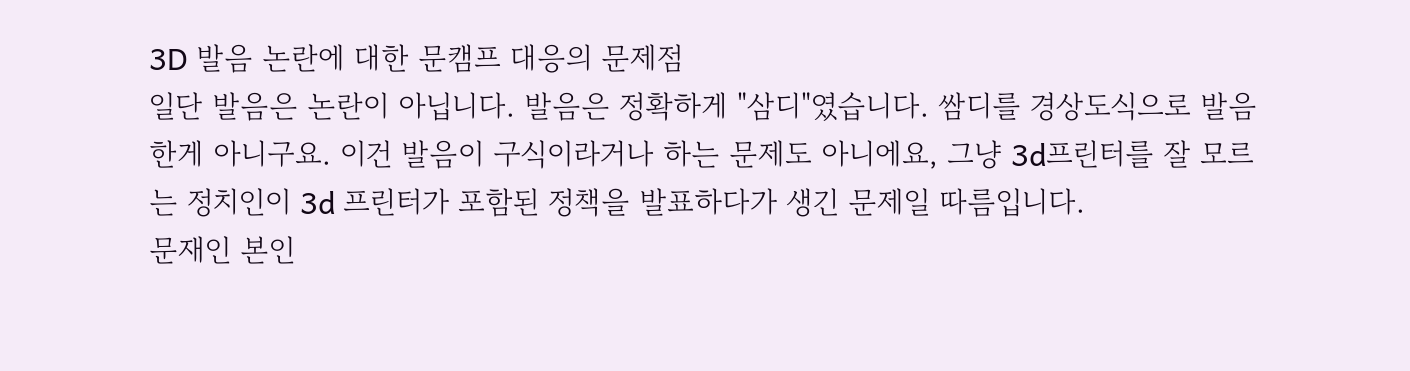3D 발음 논란에 대한 문캠프 대응의 문제점
일단 발음은 논란이 아닙니다. 발음은 정확하게 "삼디"였습니다. 쌈디를 경상도식으로 발음한게 아니구요. 이건 발음이 구식이라거나 하는 문제도 아니에요, 그냥 3d프린터를 잘 모르는 정치인이 3d 프린터가 포함된 정책을 발표하다가 생긴 문제일 따름입니다.
문재인 본인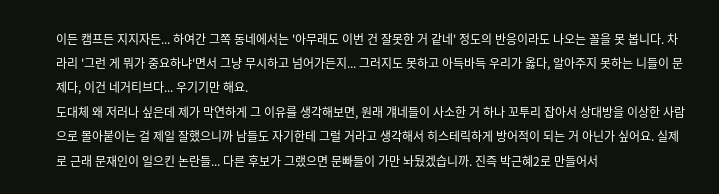이든 캠프든 지지자든... 하여간 그쪽 동네에서는 '아무래도 이번 건 잘못한 거 같네' 정도의 반응이라도 나오는 꼴을 못 봅니다. 차라리 '그런 게 뭐가 중요하냐'면서 그냥 무시하고 넘어가든지... 그러지도 못하고 아득바득 우리가 옳다, 알아주지 못하는 니들이 문제다, 이건 네거티브다... 우기기만 해요.
도대체 왜 저러나 싶은데 제가 막연하게 그 이유를 생각해보면, 원래 걔네들이 사소한 거 하나 꼬투리 잡아서 상대방을 이상한 사람으로 몰아붙이는 걸 제일 잘했으니까 남들도 자기한테 그럴 거라고 생각해서 히스테릭하게 방어적이 되는 거 아닌가 싶어요. 실제로 근래 문재인이 일으킨 논란들... 다른 후보가 그랬으면 문빠들이 가만 놔뒀겠습니까. 진즉 박근혜2로 만들어서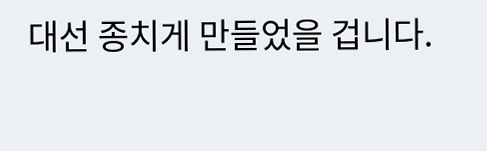대선 종치게 만들었을 겁니다.